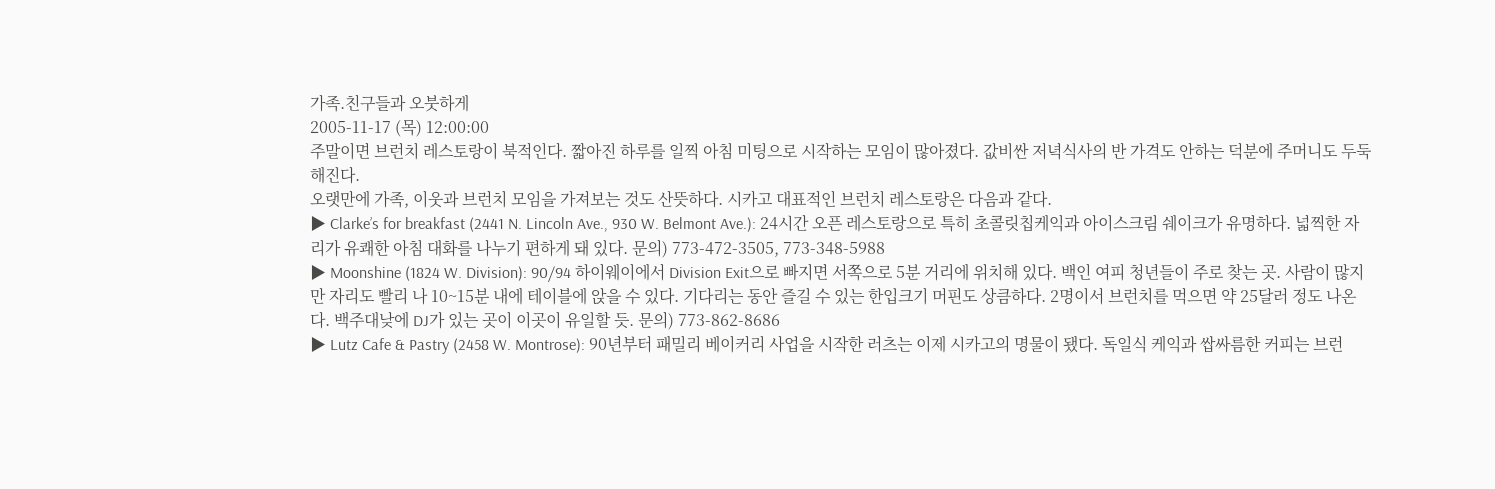가족.친구들과 오붓하게
2005-11-17 (목) 12:00:00
주말이면 브런치 레스토랑이 북적인다. 짧아진 하루를 일찍 아침 미팅으로 시작하는 모임이 많아졌다. 값비싼 저녁식사의 반 가격도 안하는 덕분에 주머니도 두둑해진다.
오랫만에 가족, 이웃과 브런치 모임을 가져보는 것도 산뜻하다. 시카고 대표적인 브런치 레스토랑은 다음과 같다.
▶ Clarke’s for breakfast (2441 N. Lincoln Ave., 930 W. Belmont Ave.): 24시간 오픈 레스토랑으로 특히 초콜릿칩케익과 아이스크림 쉐이크가 유명하다. 넓찍한 자리가 유쾌한 아침 대화를 나누기 편하게 돼 있다. 문의) 773-472-3505, 773-348-5988
▶ Moonshine (1824 W. Division): 90/94 하이웨이에서 Division Exit으로 빠지면 서쪽으로 5분 거리에 위치해 있다. 백인 여피 청년들이 주로 찾는 곳. 사람이 많지만 자리도 빨리 나 10~15분 내에 테이블에 앉을 수 있다. 기다리는 동안 즐길 수 있는 한입크기 머핀도 상큼하다. 2명이서 브런치를 먹으면 약 25달러 정도 나온다. 백주대낮에 DJ가 있는 곳이 이곳이 유일할 듯. 문의) 773-862-8686
▶ Lutz Cafe & Pastry (2458 W. Montrose): 90년부터 패밀리 베이커리 사업을 시작한 러츠는 이제 시카고의 명물이 됐다. 독일식 케익과 쌉싸름한 커피는 브런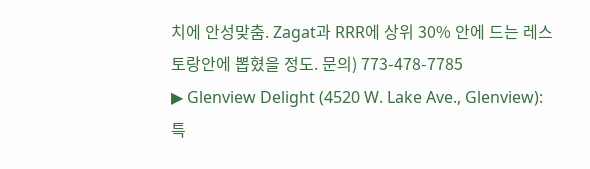치에 안성맞춤. Zagat과 RRR에 상위 30% 안에 드는 레스토랑안에 뽑혔을 정도. 문의) 773-478-7785
▶ Glenview Delight (4520 W. Lake Ave., Glenview): 특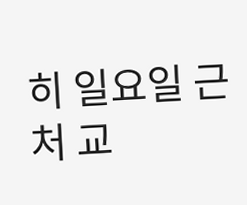히 일요일 근처 교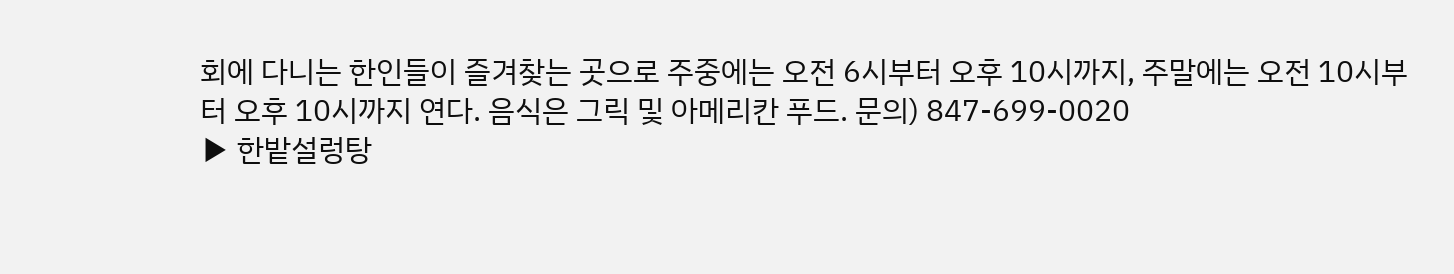회에 다니는 한인들이 즐겨찾는 곳으로 주중에는 오전 6시부터 오후 10시까지, 주말에는 오전 10시부터 오후 10시까지 연다. 음식은 그릭 및 아메리칸 푸드. 문의) 847-699-0020
▶ 한밭설렁탕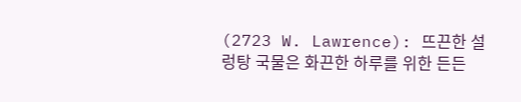(2723 W. Lawrence): 뜨끈한 설렁탕 국물은 화끈한 하루를 위한 든든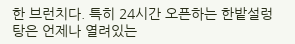한 브런치다. 특히 24시간 오픈하는 한밭설렁탕은 언제나 열려있는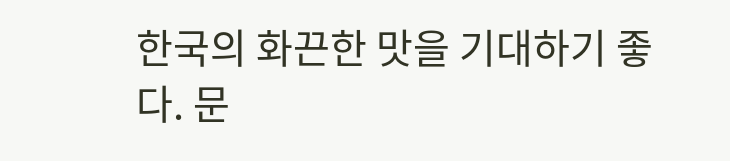한국의 화끈한 맛을 기대하기 좋다. 문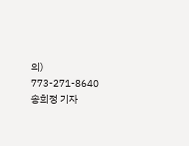의) 773-271-8640
송희정 기자